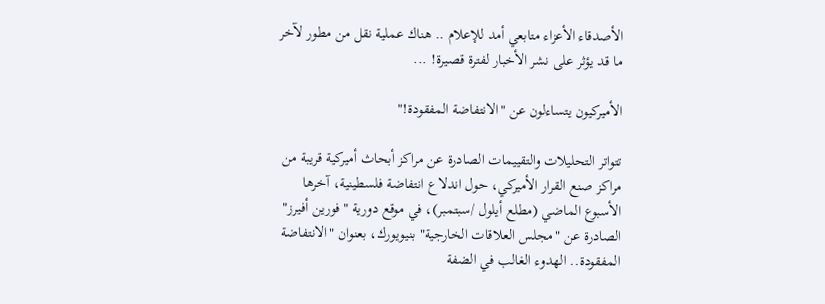الأصدقاء الأعزاء متابعي أمد للإعلام .. هناك عملية نقل من مطور لآخر ما قد يؤثر على نشر الأخبار لفترة قصيرة! ...

الأميركيون يتساءلون عن "الانتفاضة المفقودة!"

تتواتر التحليلات والتقييمات الصادرة عن مراكز أبحاث أميركية قريبة من مراكز صنع القرار الأميركي، حول اندلاع انتفاضة فلسطينية، آخرها الأسبوع الماضي (مطلع أيلول /سبتمبر)، في موقع دورية "فورين أفيرز" الصادرة عن "مجلس العلاقات الخارجية" بنيويورك، بعنوان "الانتفاضة المفقودة.. الهدوء الغالب في الضفة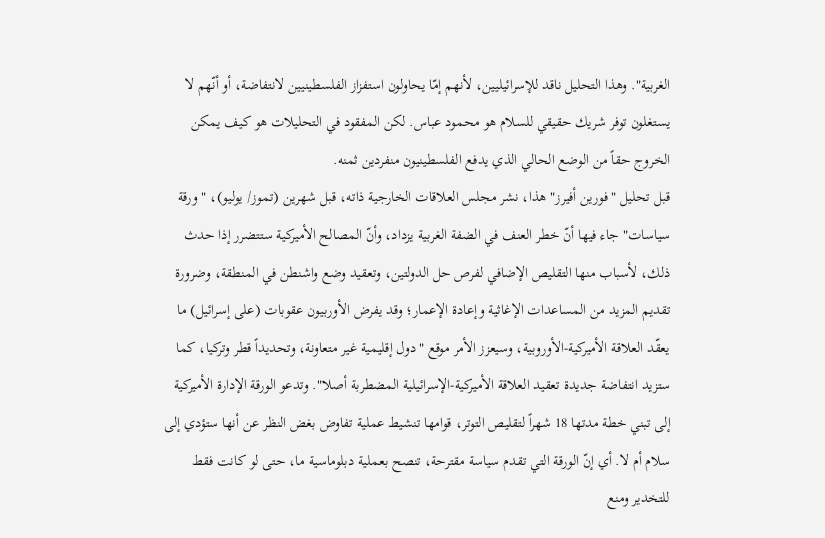الغربية". وهذا التحليل ناقد للإسرائيليين، لأنهم إمّا يحاولون استفزاز الفلسطينيين لانتفاضة، أو أنّهم لا يستغلون توفر شريك حقيقي للسلام هو محمود عباس. لكن المفقود في التحليلات هو كيف يمكن الخروج حقاً من الوضع الحالي الذي يدفع الفلسطينيون منفردين ثمنه.
قبل تحليل "فورين أفيرز" هذا، نشر مجلس العلاقات الخارجية ذاته، قبل شهرين (تموز/ يوليو)، "ورقة سياسات" جاء فيها أنّ خطر العنف في الضفة الغربية يزداد، وأنّ المصالح الأميركية ستتضرر إذا حدث ذلك، لأسباب منها التقليص الإضافي لفرص حل الدولتين، وتعقيد وضع واشنطن في المنطقة، وضرورة تقديم المزيد من المساعدات الإغاثية وإعادة الإعمار؛ وقد يفرض الأوربيون عقوبات (على إسرائيل) ما يعقّد العلاقة الأميركية-الأوروبية، وسيعزز الأمر موقع "دول إقليمية غير متعاونة، وتحديداً قطر وتركيا، كما ستزيد انتفاضة جديدة تعقيد العلاقة الأميركية-الإسرائيلية المضطربة أصلا". وتدعو الورقة الإدارة الأميركية إلى تبني خطة مدتها 18 شهراً لتقليص التوتر، قوامها تنشيط عملية تفاوض بغض النظر عن أنها ستؤدي إلى سلام أم لا. أي إنّ الورقة التي تقدم سياسة مقترحة، تنصح بعملية دبلوماسية ما، حتى لو كانت فقط للتخدير ومنع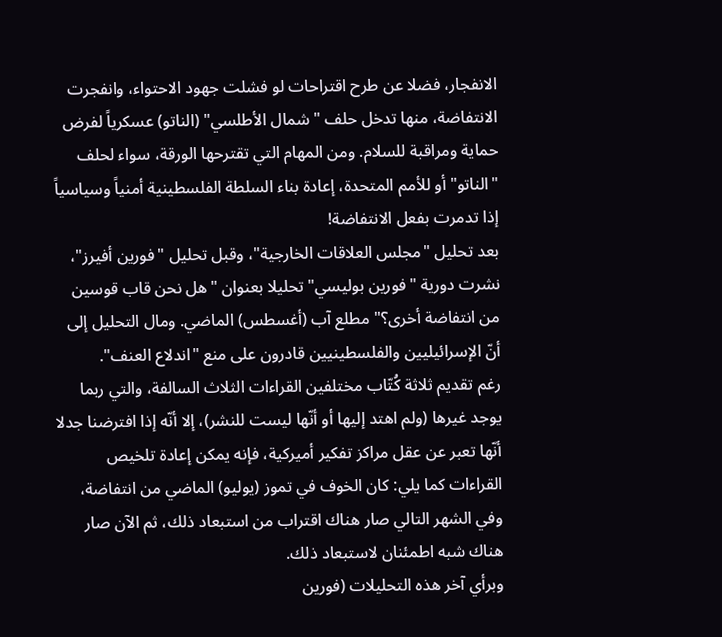الانفجار، فضلا عن طرح اقتراحات لو فشلت جهود الاحتواء، وانفجرت الانتفاضة، منها تدخل حلف "شمال الأطلسي" (الناتو) عسكرياً لفرض حماية ومراقبة للسلام. ومن المهام التي تقترحها الورقة، سواء لحلف "الناتو" أو للأمم المتحدة، إعادة بناء السلطة الفلسطينية أمنياً وسياسياً إذا تدمرت بفعل الانتفاضة!
بعد تحليل "مجلس العلاقات الخارجية"، وقبل تحليل "فورين أفيرز"، نشرت دورية "فورين بوليسي" تحليلا بعنوان "هل نحن قاب قوسين من انتفاضة أخرى؟" مطلع آب (أغسطس) الماضي. ومال التحليل إلى أنّ الإسرائيليين والفلسطينيين قادرون على منع "اندلاع العنف".
رغم تقديم ثلاثة كُتّاب مختلفين القراءات الثلاث السالفة، والتي ربما يوجد غيرها (ولم اهتد إليها أو أنّها ليست للنشر)، إلا أنّه إذا افترضنا جدلا أنّها تعبر عن عقل مراكز تفكير أميركية، فإنه يمكن إعادة تلخيص القراءات كما يلي: كان الخوف في تموز (يوليو) الماضي من انتفاضة، وفي الشهر التالي صار هناك اقتراب من استبعاد ذلك، ثم الآن صار هناك شبه اطمئنان لاستبعاد ذلك.
وبرأي آخر هذه التحليلات (فورين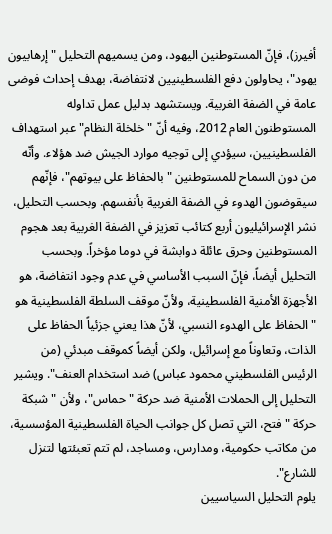أفيرز)، فإنّ المستوطنين اليهود، ومن يسميهم التحليل "إرهابيون يهود"، يحاولون دفع الفلسطينيين لانتفاضة، بهدف إحداث فوضى عامة في الضفة الغربية. ويستشهد بدليل عمل تداوله المستوطنون العام 2012، وفيه أنّ "خلخلة النظام" عبر استهداف الفلسطينيين، سيؤدي إلى توجيه موارد الجيش ضد هؤلاء. وأنّه من دون السماح للمستوطنين "بالحفاظ على بيوتهم"، فإنّهم سيقوضون الهدوء في الضفة الغربية بأنفسهم. وبحسب التحليل، نشر الإسرائيليون أربع كتائب تعزيز في الضفة الغربية بعد هجوم المستوطنين وحرق عائلة دوابشة في دوما مؤخراً. وبحسب التحليل أيضاً، فإنّ السبب الأساسي في عدم وجود انتفاضة، هو الأجهزة الأمنية الفلسطينية، ولأنّ موقف السلطة الفلسطينية هو "الحفاظ على الهدوء النسبي، لأنّ هذا يعني جزئياً الحفاظ على الذات، وتعاوناً مع إسرائيل، ولكن أيضاً كموقف مبدئي (من الرئيس الفلسطيني محمود عباس) ضد استخدام العنف". ويشير التحليل إلى الحملات الأمنية ضد حركة "حماس"، ولأن "شبكة حركة "فتح، التي تصل كل جوانب الحياة الفلسطينية المؤسسية، من مكاتب حكومية، ومدارس، ومساجد، لم تتم تعبئتها لتنزل للشارع".
يلوم التحليل السياسيين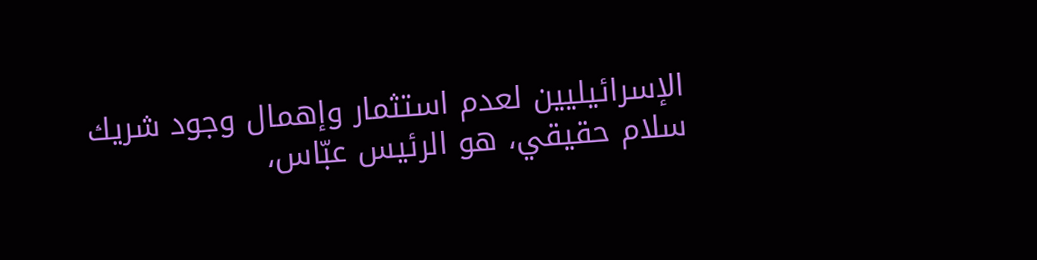الإسرائيليين لعدم استثمار وإهمال وجود شريك سلام حقيقي، هو الرئيس عبّاس،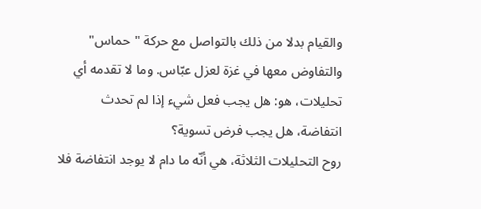والقيام بدلا من ذلك بالتواصل مع حركة "حماس" والتفاوض معها في غزة لعزل عبّاس. وما لا تقدمه أي تحليلات، هو: هل يجب فعل شيء إذا لم تحدث انتفاضة، هل يجب فرض تسوية؟
روح التحليلات الثلاثة، هي أنّه ما دام لا يوجد انتفاضة فلا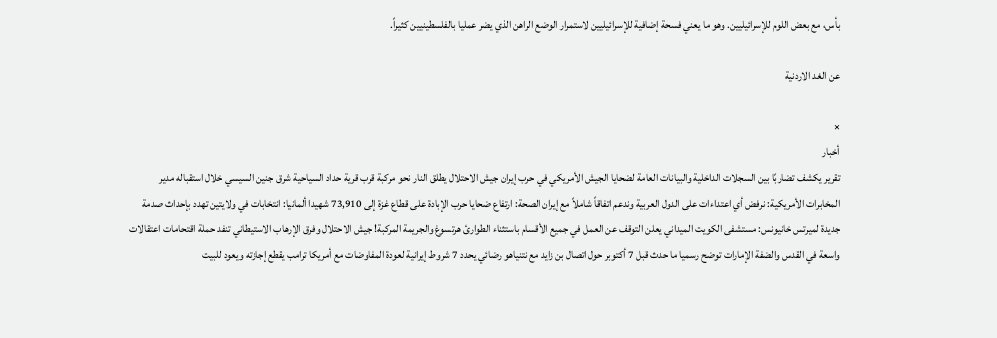بأس، مع بعض اللوم للإسرائيليين. وهو ما يعني فسحة إضافية للإسرائيليين لاستمرار الوضع الراهن الذي يضر عمليا بالفلسطينيين كثيراً.

عن الغد الاردنية

×
أخبار
تقرير يكشف تضاربًا بين السجلات الداخلية والبيانات العامة لضحايا الجيش الأمريكي في حرب إيران جيش الاحتلال يطلق النار نحو مركبة قرب قرية حداد السياحية شرق جنين السيسي خلال استقباله مدير المخابرات الأمريكية: نرفض أي اعتداءات على الدول العربية وندعم اتفاقاً شاملاً مع إيران الصحة: ارتفاع ضحايا حرب الإبادة على قطاع غزة إلى 73,910 شهيدا ألمانيا: انتخابات في ولايتين تهدد بإحداث صدمة جديدة لميرتس خانيونس: مستشفى الكويت الميداني يعلن التوقف عن العمل في جميع الأقسام باستثناء الطوارئ هرتسوغ والجريمة المركبة! جيش الاحتلال وفرق الإرهاب الاستيطاني تنفد حملة اقتحامات اعتقالات واسعة في القدس والضفة الإمارات توضح رسميا ما حدث قبل 7 أكتوبر حول اتصال بن زايد مع نتنياهو رضائي يحدد 7 شروط إيرانية لعودة المفاوضات مع أمريكا ترامب يقطع إجازته ويعود للبيت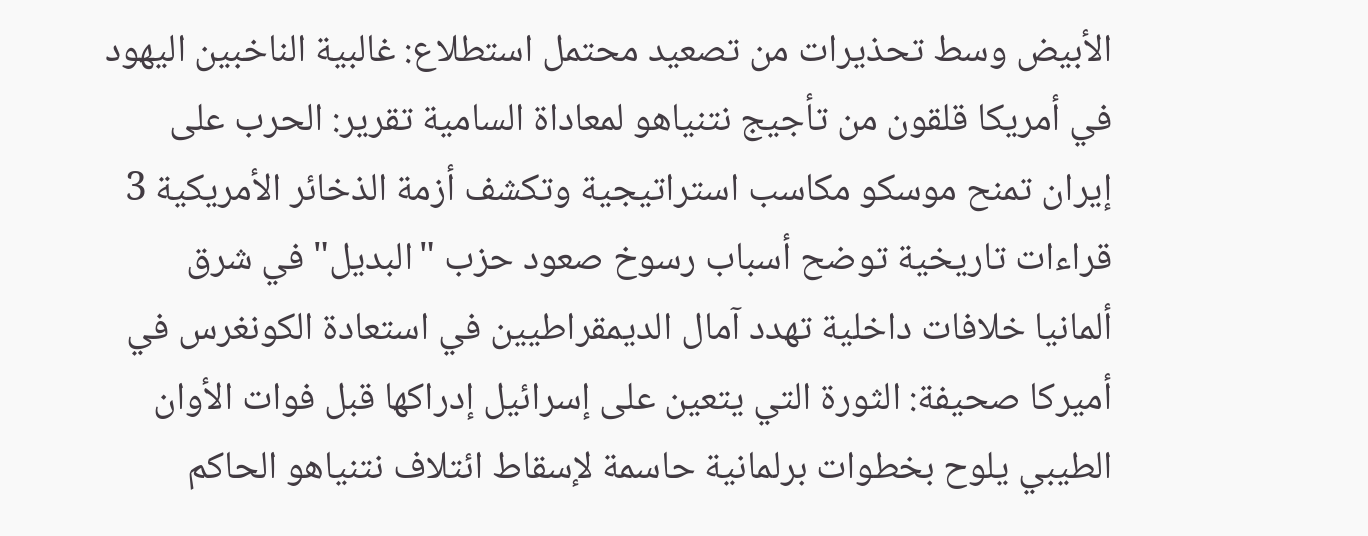الأبيض وسط تحذيرات من تصعيد محتمل استطلاع: غالبية الناخبين اليهود في أمريكا قلقون من تأجيج نتنياهو لمعاداة السامية تقرير: الحرب على إيران تمنح موسكو مكاسب استراتيجية وتكشف أزمة الذخائر الأمريكية 3 قراءات تاريخية توضح أسباب رسوخ صعود حزب "البديل" في شرق ألمانيا خلافات داخلية تهدد آمال الديمقراطيين في استعادة الكونغرس في أميركا صحيفة: الثورة التي يتعين على إسرائيل إدراكها قبل فوات الأوان الطيبي يلوح بخطوات برلمانية حاسمة لإسقاط ائتلاف نتنياهو الحاكم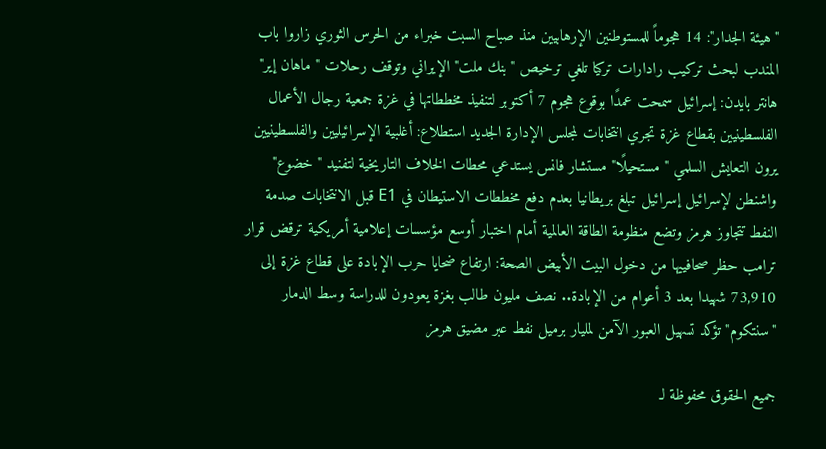"هيئة الجدار": 14 هجوماً للمستوطنين الإرهابيين منذ صباح السبت خبراء من الحرس الثوري زاروا باب المندب لبحث تركيب رادارات تركيا تلغي ترخيص "بنك ملت" الإيراني وتوقف رحلات "ماهان إير" هانتر بايدن: إسرائيل سمحت عمدًا بوقوع هجوم 7 أكتوبر لتنفيذ مخططاتها في غزة جمعية رجال الأعمال الفلسطينيين بقطاع غزة تجري انتخابات لمجلس الإدارة الجديد استطلاع: أغلبية الإسرائيليين والفلسطينيين يرون التعايش السلمي "مستحيلًا" مستشار فانس يستدعي محطات الخلاف التاريخية لتفنيد "خضوع" واشنطن لإسرائيل إسرائيل تبلغ بريطانيا بعدم دفع مخططات الاستيطان في E1 قبل الانتخابات صدمة النفط تتجاوز هرمز وتضع منظومة الطاقة العالمية أمام اختبار أوسع مؤسسات إعلامية أمريكية ترقض قرار ترامب حظر صحافييها من دخول البيت الأبيض الصحة: ارتفاع ضحايا حرب الإبادة على قطاع غزة إلى 73,910 شهيدا بعد 3 أعوام من الإبادة.. نصف مليون طالب بغزة يعودون للدراسة وسط الدمار "سنتكوم" تؤكد تسهيل العبور الآمن لمليار برميل نفط عبر مضيق هرمز

جميع الحقوق محفوظة لـ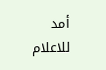أمد للاعلام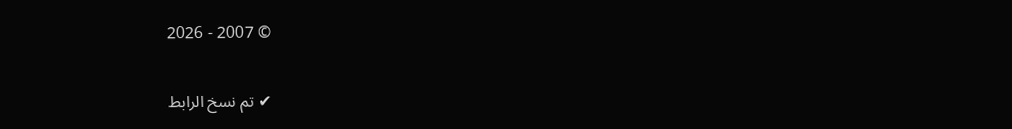© 2007 - 2026

✔ تم نسخ الرابط